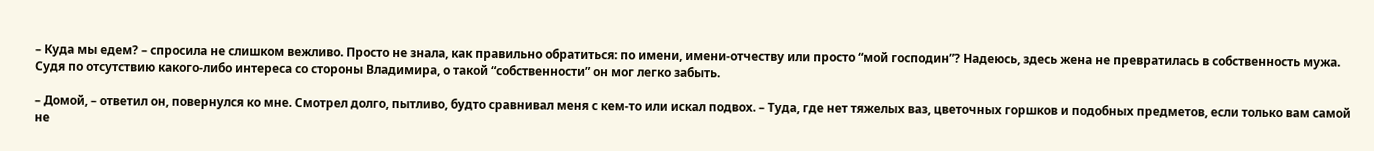– Куда мы едем? – спросила не слишком вежливо. Просто не знала, как правильно обратиться: по имени, имени-отчеству или просто “мой господин”? Надеюсь, здесь жена не превратилась в собственность мужа. Судя по отсутствию какого-либо интереса со стороны Владимира, о такой “собственности” он мог легко забыть.

– Домой, – ответил он, повернулся ко мне. Смотрел долго, пытливо, будто сравнивал меня с кем-то или искал подвох. – Туда, где нет тяжелых ваз, цветочных горшков и подобных предметов, если только вам самой не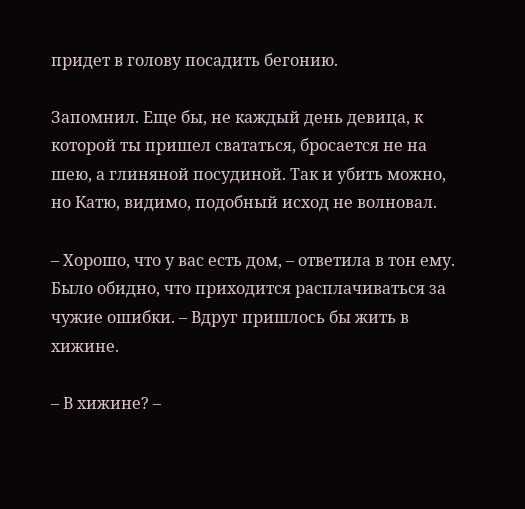придет в голову посадить бегонию.

Запомнил. Еще бы, не каждый день девица, к которой ты пришел свататься, бросается не на шею, а глиняной посудиной. Так и убить можно, но Катю, видимо, подобный исход не волновал.

– Хорошо, что у вас есть дом, – ответила в тон ему. Было обидно, что приходится расплачиваться за чужие ошибки. – Вдруг пришлось бы жить в хижине.

– В хижине? –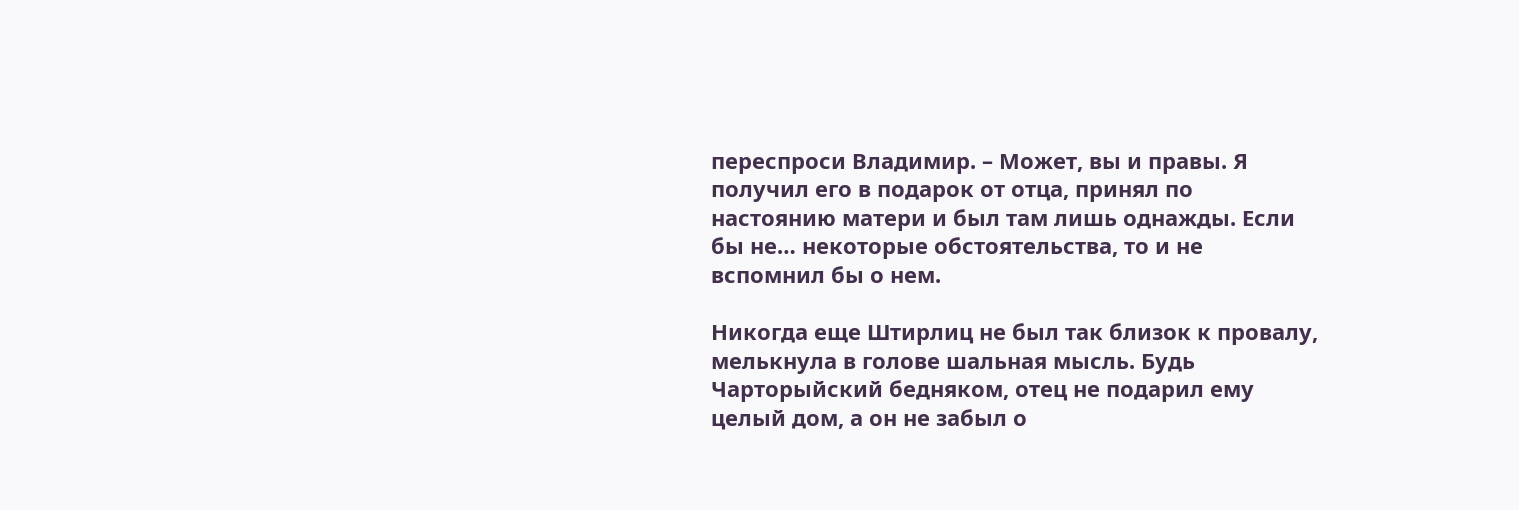переспроси Владимир. – Может, вы и правы. Я получил его в подарок от отца, принял по настоянию матери и был там лишь однажды. Если бы не… некоторые обстоятельства, то и не вспомнил бы о нем.

Никогда еще Штирлиц не был так близок к провалу, мелькнула в голове шальная мысль. Будь Чарторыйский бедняком, отец не подарил ему целый дом, а он не забыл о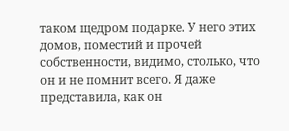таком щедром подарке. У него этих домов, поместий и прочей собственности, видимо, столько, что он и не помнит всего. Я даже представила, как он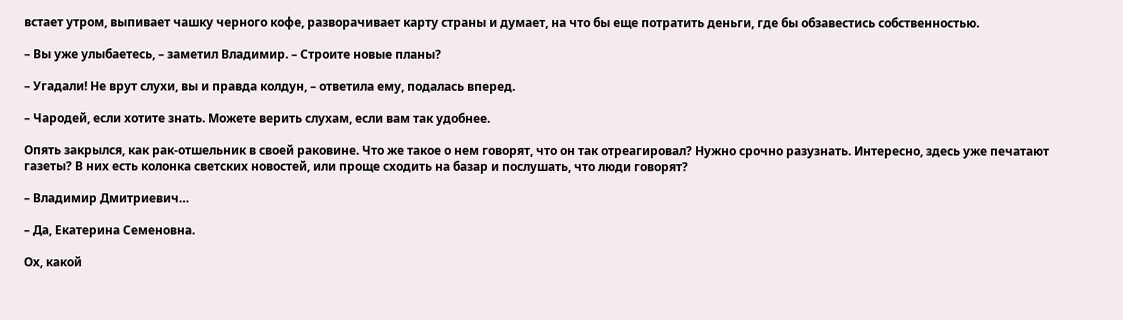встает утром, выпивает чашку черного кофе, разворачивает карту страны и думает, на что бы еще потратить деньги, где бы обзавестись собственностью.

– Вы уже улыбаетесь, – заметил Владимир. – Строите новые планы?

– Угадали! Не врут слухи, вы и правда колдун, – ответила ему, подалась вперед.

– Чародей, если хотите знать. Можете верить слухам, если вам так удобнее.

Опять закрылся, как рак-отшельник в своей раковине. Что же такое о нем говорят, что он так отреагировал? Нужно срочно разузнать. Интересно, здесь уже печатают газеты? В них есть колонка светских новостей, или проще сходить на базар и послушать, что люди говорят?

– Владимир Дмитриевич…

– Да, Екатерина Семеновна.

Ох, какой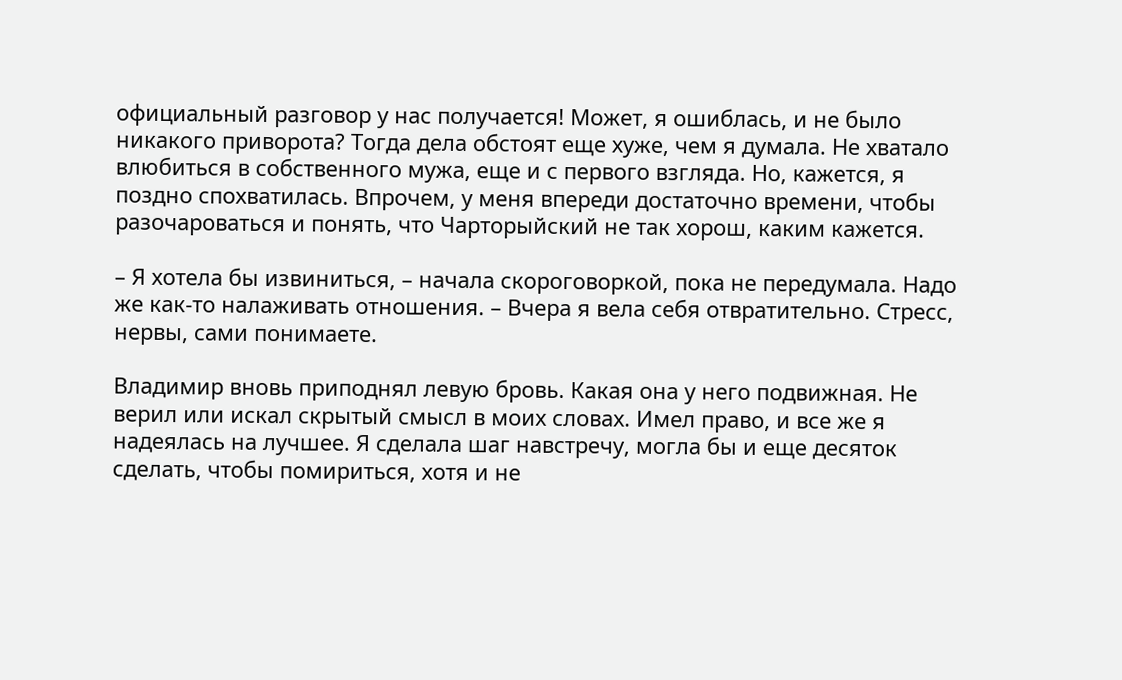официальный разговор у нас получается! Может, я ошиблась, и не было никакого приворота? Тогда дела обстоят еще хуже, чем я думала. Не хватало влюбиться в собственного мужа, еще и с первого взгляда. Но, кажется, я поздно спохватилась. Впрочем, у меня впереди достаточно времени, чтобы разочароваться и понять, что Чарторыйский не так хорош, каким кажется.

– Я хотела бы извиниться, – начала скороговоркой, пока не передумала. Надо же как-то налаживать отношения. – Вчера я вела себя отвратительно. Стресс, нервы, сами понимаете.

Владимир вновь приподнял левую бровь. Какая она у него подвижная. Не верил или искал скрытый смысл в моих словах. Имел право, и все же я надеялась на лучшее. Я сделала шаг навстречу, могла бы и еще десяток сделать, чтобы помириться, хотя и не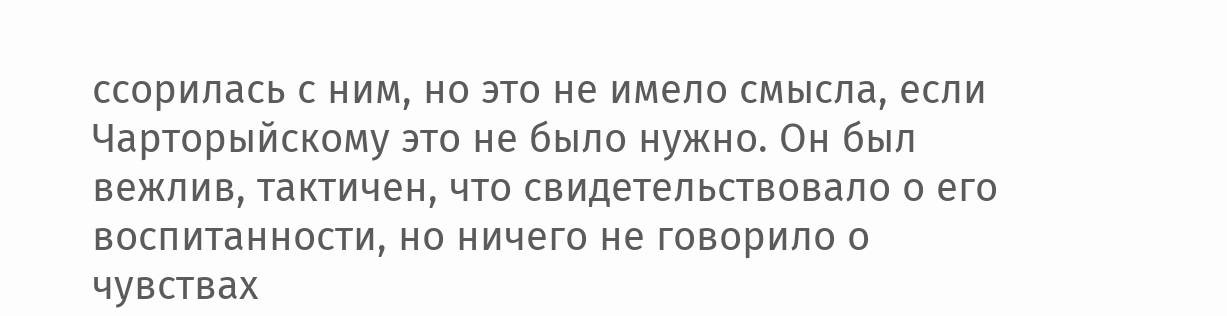ссорилась с ним, но это не имело смысла, если Чарторыйскому это не было нужно. Он был вежлив, тактичен, что свидетельствовало о его воспитанности, но ничего не говорило о чувствах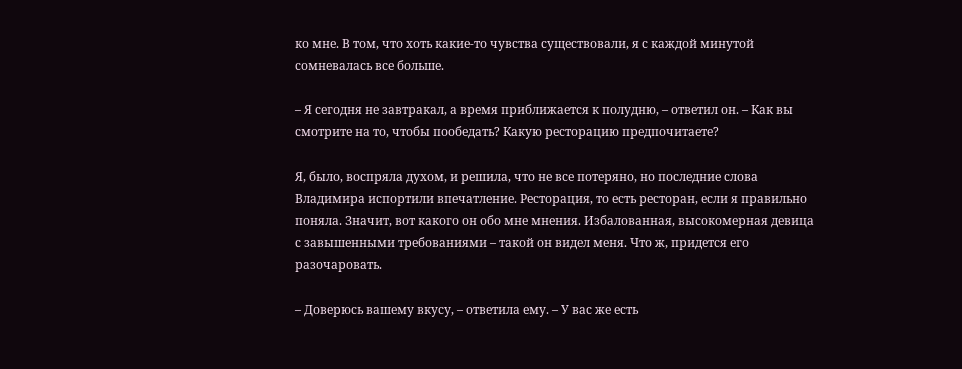ко мне. В том, что хоть какие-то чувства существовали, я с каждой минутой сомневалась все больше.

– Я сегодня не завтракал, а время приближается к полудню, – ответил он. – Как вы смотрите на то, чтобы пообедать? Какую ресторацию предпочитаете?

Я, было, воспряла духом, и решила, что не все потеряно, но последние слова Владимира испортили впечатление. Ресторация, то есть ресторан, если я правильно поняла. Значит, вот какого он обо мне мнения. Избалованная, высокомерная девица с завышенными требованиями – такой он видел меня. Что ж, придется его разочаровать.

– Доверюсь вашему вкусу, – ответила ему. – У вас же есть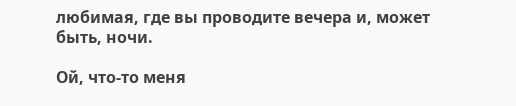любимая, где вы проводите вечера и, может быть, ночи.

Ой, что-то меня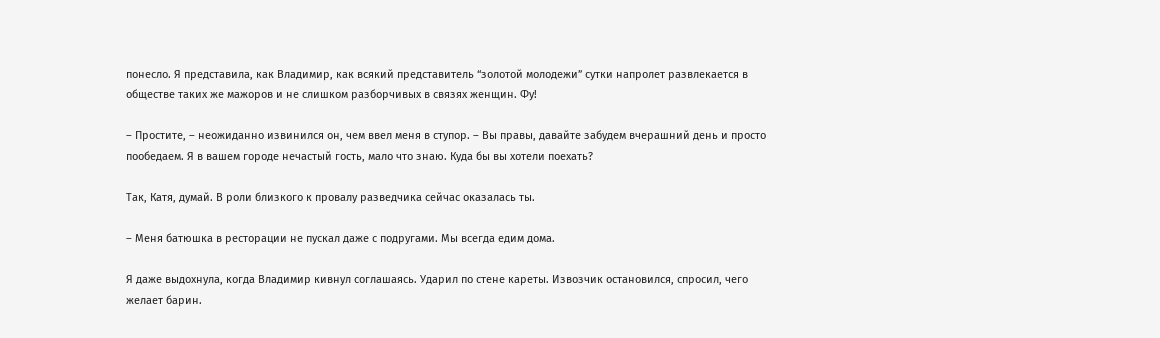понесло. Я представила, как Владимир, как всякий представитель “золотой молодежи” сутки напролет развлекается в обществе таких же мажоров и не слишком разборчивых в связях женщин. Фу!

– Простите, – неожиданно извинился он, чем ввел меня в ступор. – Вы правы, давайте забудем вчерашний день и просто пообедаем. Я в вашем городе нечастый гость, мало что знаю. Куда бы вы хотели поехать?

Так, Катя, думай. В роли близкого к провалу разведчика сейчас оказалась ты.

– Меня батюшка в ресторации не пускал даже с подругами. Мы всегда едим дома.

Я даже выдохнула, когда Владимир кивнул соглашаясь. Ударил по стене кареты. Извозчик остановился, спросил, чего желает барин.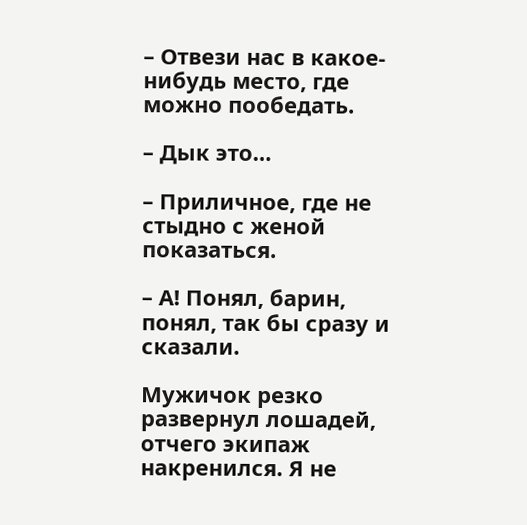– Отвези нас в какое-нибудь место, где можно пообедать.

– Дык это…

– Приличное, где не стыдно с женой показаться.

– А! Понял, барин, понял, так бы сразу и сказали.

Мужичок резко развернул лошадей, отчего экипаж накренился. Я не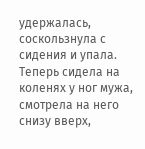удержалась, соскользнула с сидения и упала. Теперь сидела на коленях у ног мужа, смотрела на него снизу вверх,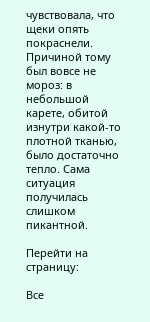чувствовала, что щеки опять покраснели. Причиной тому был вовсе не мороз: в небольшой карете, обитой изнутри какой-то плотной тканью, было достаточно тепло. Сама ситуация получилась слишком пикантной.

Перейти на страницу:

Все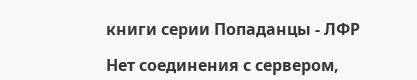книги серии Попаданцы - ЛФР

Нет соединения с сервером,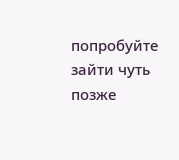попробуйте зайти чуть позже